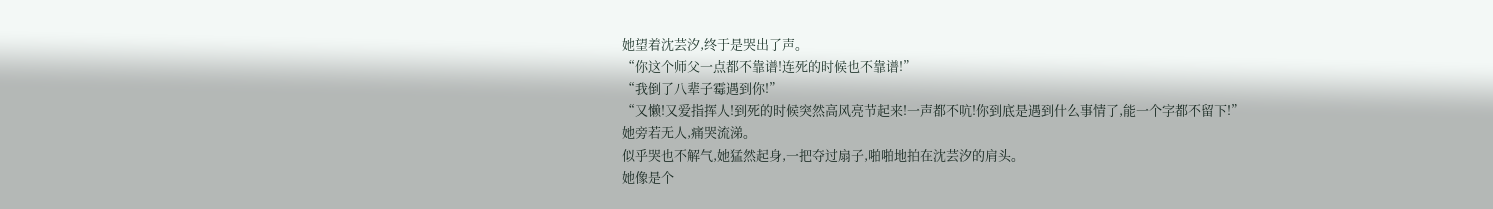她望着沈芸汐,终于是哭出了声。
“你这个师父一点都不靠谱!连死的时候也不靠谱!”
“我倒了八辈子霉遇到你!”
“又懒!又爱指挥人!到死的时候突然高风亮节起来!一声都不吭!你到底是遇到什么事情了,能一个字都不留下!”
她旁若无人,痛哭流涕。
似乎哭也不解气,她猛然起身,一把夺过扇子,啪啪地拍在沈芸汐的肩头。
她像是个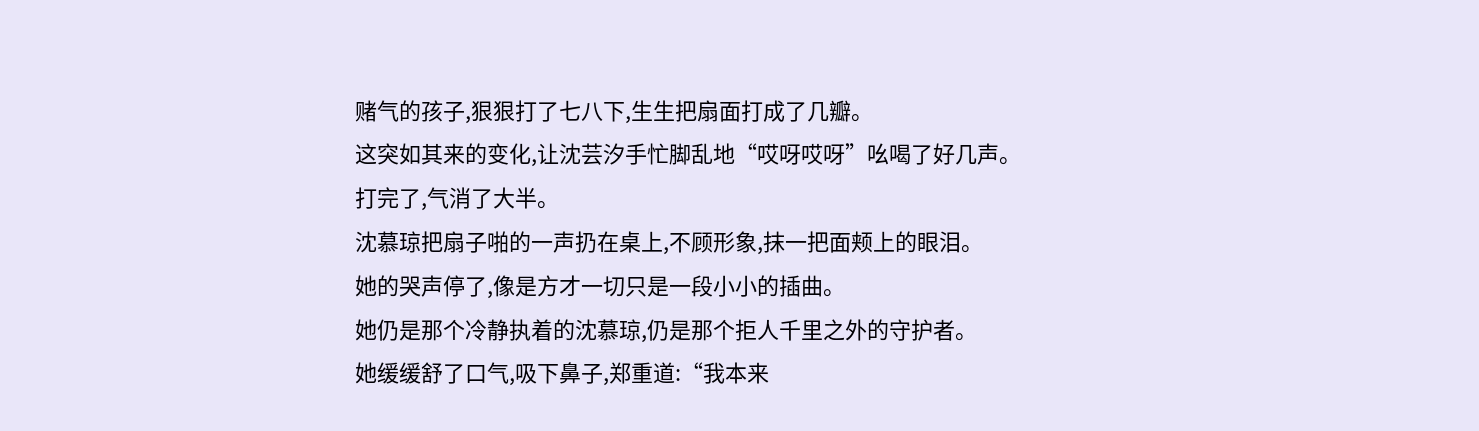赌气的孩子,狠狠打了七八下,生生把扇面打成了几瓣。
这突如其来的变化,让沈芸汐手忙脚乱地“哎呀哎呀”吆喝了好几声。
打完了,气消了大半。
沈慕琼把扇子啪的一声扔在桌上,不顾形象,抹一把面颊上的眼泪。
她的哭声停了,像是方才一切只是一段小小的插曲。
她仍是那个冷静执着的沈慕琼,仍是那个拒人千里之外的守护者。
她缓缓舒了口气,吸下鼻子,郑重道:“我本来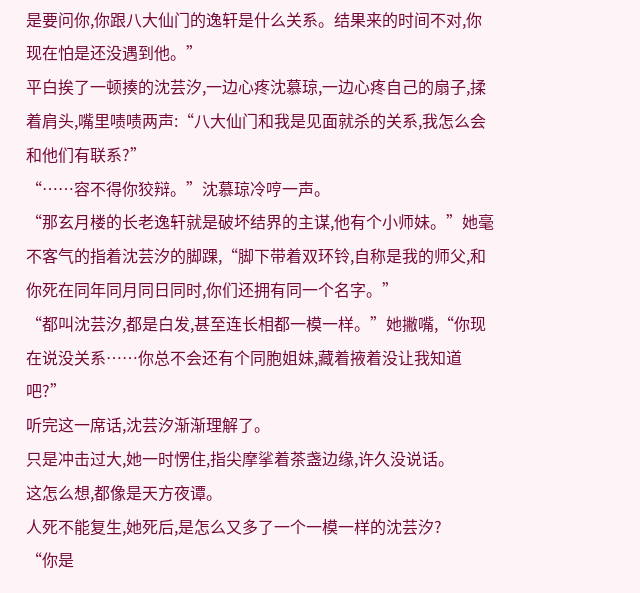是要问你,你跟八大仙门的逸轩是什么关系。结果来的时间不对,你现在怕是还没遇到他。”
平白挨了一顿揍的沈芸汐,一边心疼沈慕琼,一边心疼自己的扇子,揉着肩头,嘴里啧啧两声:“八大仙门和我是见面就杀的关系,我怎么会和他们有联系?”
“……容不得你狡辩。”沈慕琼冷哼一声。
“那玄月楼的长老逸轩就是破坏结界的主谋,他有个小师妹。”她毫不客气的指着沈芸汐的脚踝,“脚下带着双环铃,自称是我的师父,和你死在同年同月同日同时,你们还拥有同一个名字。”
“都叫沈芸汐,都是白发,甚至连长相都一模一样。”她撇嘴,“你现在说没关系……你总不会还有个同胞姐妹,藏着掖着没让我知道吧?”
听完这一席话,沈芸汐渐渐理解了。
只是冲击过大,她一时愣住,指尖摩挲着茶盏边缘,许久没说话。
这怎么想,都像是天方夜谭。
人死不能复生,她死后,是怎么又多了一个一模一样的沈芸汐?
“你是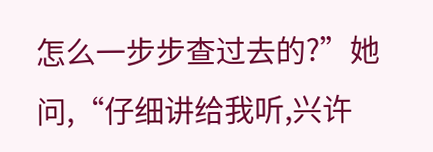怎么一步步查过去的?”她问,“仔细讲给我听,兴许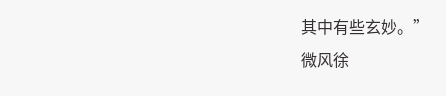其中有些玄妙。”
微风徐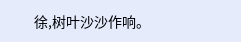徐,树叶沙沙作响。